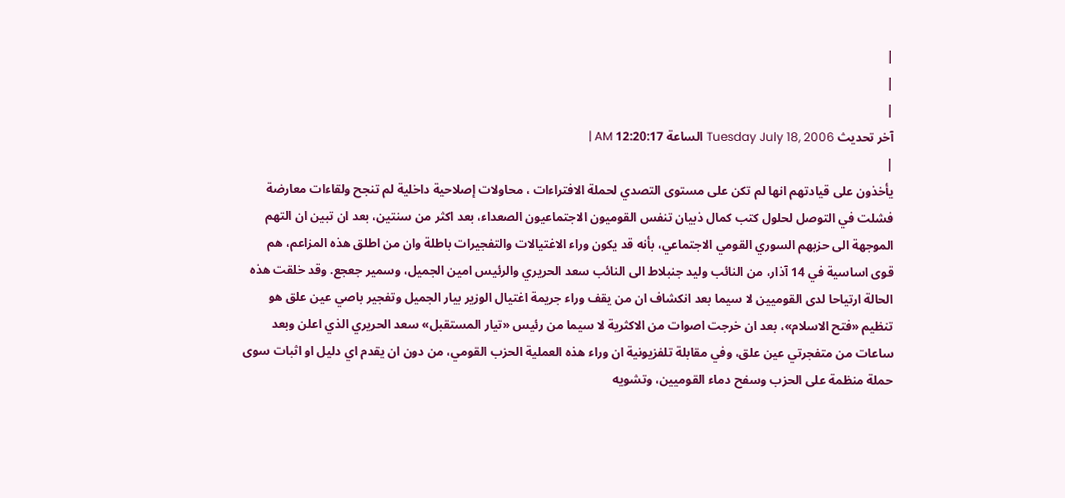|
|
|
آخر تحديث Tuesday July 18, 2006 الساعة 12:20:17 AM |
|
يأخذون على قيادتهم انها لم تكن على مستوى التصدي لحملة الافتراءات ، محاولات إصلاحية داخلية لم تنجح ولقاءات معارضة فشلت في التوصل لحلول كتب كمال ذبيان تنفس القوميون الاجتماعيون الصعداء، بعد اكثر من سنتين، بعد ان تبين ان التهم الموجهة الى حزبهم السوري القومي الاجتماعي، بأنه قد يكون وراء الاغتيالات والتفجيرات باطلة وان من اطلق هذه المزاعم، هم قوى اساسية في 14 آذار، من النائب وليد جنبلاط الى النائب سعد الحريري والرئيس امين الجميل، وسمير جعجع. وقد خلقت هذه الحالة ارتياحا لدى القوميين لا سيما بعد انكشاف ان من يقف وراء جريمة اغتيال الوزير بيار الجميل وتفجير باصي عين علق هو تنظيم «فتح الاسلام»، بعد ان خرجت اصوات من الاكثرية لا سيما من رئيس «تيار المستقبل» سعد الحريري الذي اعلن وبعد ساعات من متفجرتي عين علق، وفي مقابلة تلفزيونية ان وراء هذه العملية الحزب القومي، من دون ان يقدم اي دليل او اثبات سوى حملة منظمة على الحزب وسفح دماء القوميين، وتشويه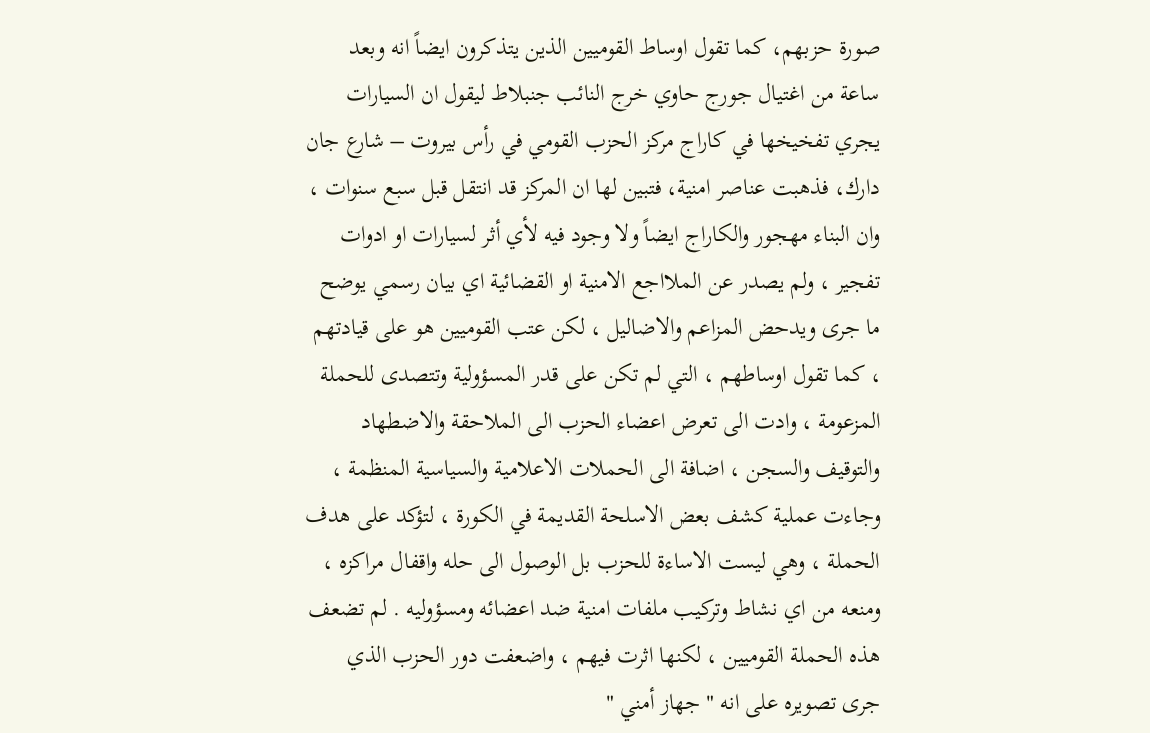صورة حزبهم، كما تقول اوساط القوميين الذين يتذكرون ايضاً انه وبعد ساعة من اغتيال جورج حاوي خرج النائب جنبلاط ليقول ان السيارات يجري تفخيخها في كاراج مركز الحزب القومي في رأس بيروت – شارع جان دارك، فذهبت عناصر امنية، فتبين لها ان المركز قد انتقل قبل سبع سنوات ، وان البناء مهجور والكاراج ايضاً ولا وجود فيه لأي أثر لسيارات او ادوات تفجير ، ولم يصدر عن الملااجع الامنية او القضائية اي بيان رسمي يوضح ما جرى ويدحض المزاعم والاضاليل ، لكن عتب القوميين هو على قيادتهم ، كما تقول اوساطهم ، التي لم تكن على قدر المسؤولية وتتصدى للحملة المزعومة ، وادت الى تعرض اعضاء الحزب الى الملاحقة والاضطهاد والتوقيف والسجن ، اضافة الى الحملات الاعلامية والسياسية المنظمة ، وجاءت عملية كشف بعض الاسلحة القديمة في الكورة ، لتؤكد على هدف الحملة ، وهي ليست الاساءة للحزب بل الوصول الى حله واقفال مراكزه ، ومنعه من اي نشاط وتركيب ملفات امنية ضد اعضائه ومسؤوليه . لم تضعف هذه الحملة القوميين ، لكنها اثرت فيهم ، واضعفت دور الحزب الذي جرى تصويره على انه " جهاز أمني "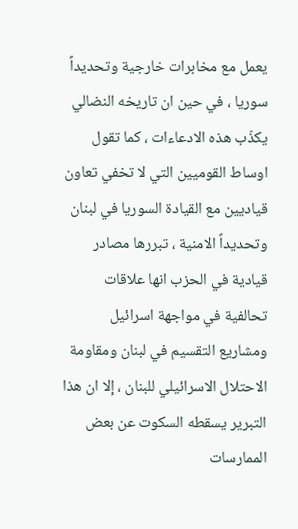يعمل مع مخابرات خارجية وتحديداً سوريا ، في حين ان تاريخه النضالي يكذّب هذه الادعاءات ، كما تقول اوساط القوميين التي لا تخفي تعاون قياديين مع القيادة السوريا في لبنان وتحديداً الامنية ، تبررها مصادر قيادية في الحزب انها علاقات تحالفية في مواجهة اسرائيل ومشاريع التقسيم في لبنان ومقاومة الاحتلال الاسرائيلي للبنان ، إلا ان هذا التبرير يسقطه السكوت عن بعض الممارسات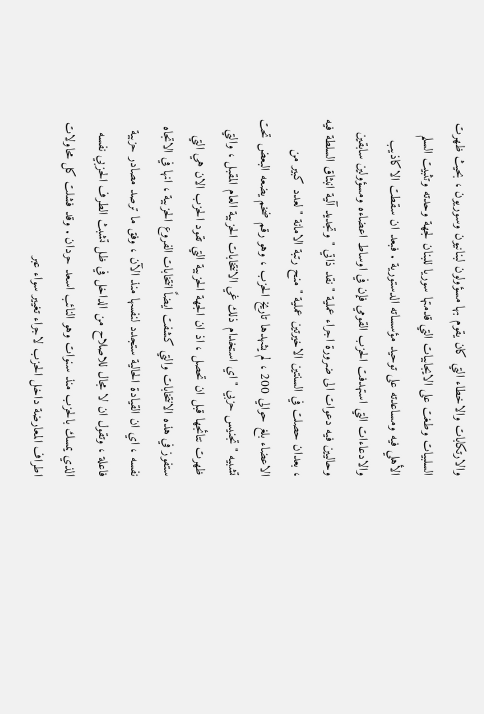والارتكابات والاخطاء التي كان يقوم بها مسؤولون لبنانيون وسوريون ، بحيث ظهرت السلبيات وطغت على الايجابيات التي قدمتها سوريا للبنان لجهة وحدته وتثبيت السلم الأهلي فيه ومساعدته على توحيد مؤسساته الدستورية . فبعد ان سقطت الاكاذيب والادعاءات التي استهدفت الحزب القومي فإن في اوساط اعضاءه ومسؤولين سابقين وحاليين فيه دعوات الى ضرورة اجراء عملية " نقد ذاتي " وتجديد آلية انبثاق السلطة فيه ، بعدان حصلت في السنتين الاخيرتين عملية " منح رتبة الامانة " لعدد كبير من الاعضاء بلغ حوالي 200 ، لم يشهدها تاريخ الحزب ، وهو رقم ضخم يضعه البعض تحت تشبيه " تجنيس حزبي " اي استخدام ذلك غي الانتخابات الحزبية العام المقبل ، والتي ظهرت نتائجها قبل ان تحصل ، اذ ان الجهة الحزبية التي تقود الحزب الان هي التي ستفوز في هذه الانتخابات والتي كشفت ايضاً انتخابات الفروع الحزبية ، انها في الاتجاه نفسه ، اي ان القيادة الحالية ستجدد لنفسها منذ الآن ، وفق ما ترصد مصادر حزبية فاعلة ، وتقول ان لا مجال للاصلاح من الداخل في ظل تشبث الطرف الحزبي نفسه الذي يمسك بالحزب منذ سنوات وهو النائب اسعد حردان . وقد فشلت كل محاولات اطراف المعارضة داخل الحزب لاجراء تغيير سواء عبر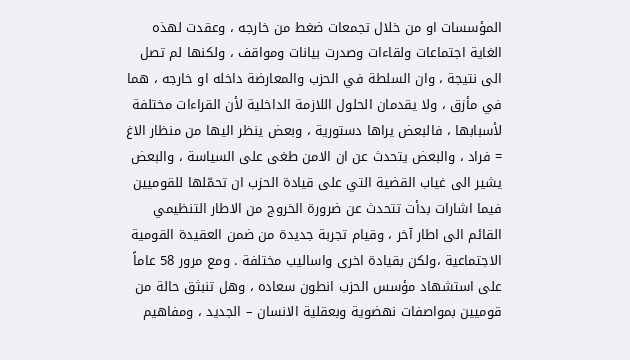المؤسسات او من خلال تجمعات ضغط من خارجه ، وعقدت لهذه الغاية اجتماعات ولقاءات وصدرت بيانات ومواقف ، ولكنها لم تصل الى نتيجة ، وان السلطة في الحزب والمعارضة داخله او خارجه ، هما في مأزق ، ولا يقدمان الحلول اللازمة الداخلية لأن القراءات مختلفة لأسبابها ، فالبعض يراها دستورية ، وبعض ينظر اليها من منظار الاغ = فراد ، والبعض يتحدث عن ان الامن طغى على السياسة ، والبعض يشير الى غياب القضية التي على قيادة الحزب ان تحمّلها للقوميين فيما اشارات بدأت تتحدث عن ضرورة الخروج من الاطار التنظيمي القائم الى اطار آخر ، وقيام تجربة جديدة من ضمن العقيدة القومية الاجتماعية ،ولكن بقيادة اخرى واساليب مختلفة . ومع مرور 58 عاماً على استشهاد مؤسس الحزب انطون سعاده ، وهل تنبثق حالة من قوميين بمواصفات نهضوية وبعقلية الانسان – الجديد ، ومفاهيم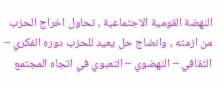النهضة القومية الاجتماعية ، تحاول اخراج الحزب من ازمته ، وانضاج حل يعيد للحزب دوره الفكري – الثقافي – النهضوي – التعبوي في اتجاه المجتمع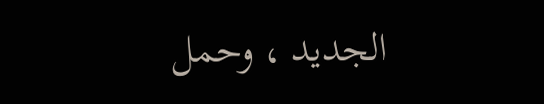الجديد ، وحمل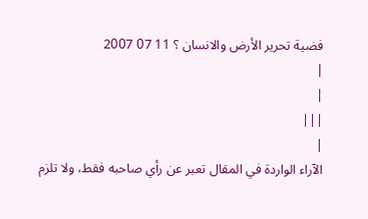فضية تحرير الأرض والانسان ؟ 11 07 2007
|
|
|||
|
الآراء الواردة في المقال تعبر عن رأي صاحبه فقط، ولا تلزم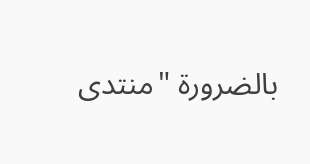بالضرورة "منتدى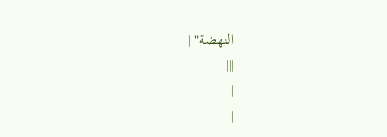النهضة" |
|||
|
|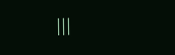|||